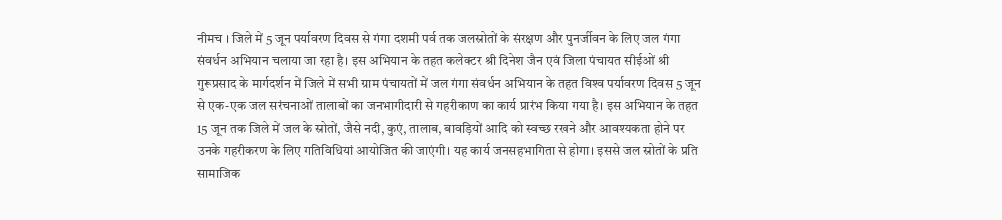नीमच । जिले में 5 जून पर्यावरण दिवस से गंगा दशमी पर्व तक जलस्रोतों के संरक्षण और पुनर्जीवन के लिए जल गंगा संवर्धन अभियान चलाया जा रहा है। इस अभियान के तहत कलेक्‍टर श्री दिनेश जैन एवं जिला पंचायत सीईओं श्री गुरूप्रसाद के मार्गदर्शन में जिले में सभी ग्राम पंचायतों में जल गंगा संवर्धन अभियान के तहत विश्‍व पर्यावरण दिवस 5 जून से एक-एक जल सरंचनाओं तालाबों का जनभागीदारी से गहरीकाण का कार्य प्रारंभ किया गया है। इस अभियान के तहत 15 जून तक जिले में जल के स्रोतों, जैसे नदी, कुएं, तालाब, बावड़ियों आदि को स्वच्छ रखने और आवश्यकता होने पर उनके गहरीकरण के लिए गतिविधियां आयोजित की जाएंगी। यह कार्य जनसहभागिता से होगा। इससे जल स्रोतों के प्रति सामाजिक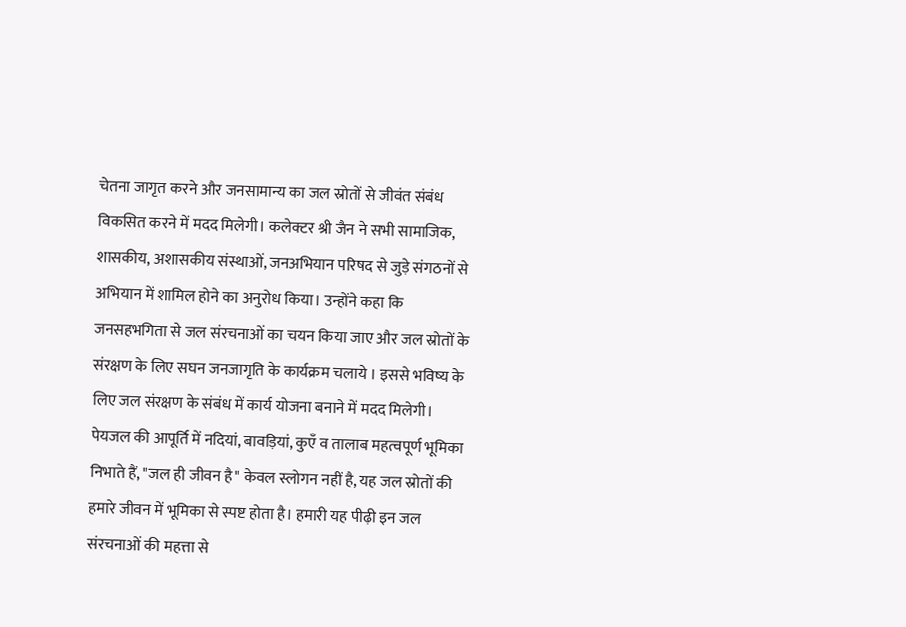चेतना जागृत करने और जनसामान्य का जल स्रोतों से जीवंत संबंध विकसित करने में मदद मिलेगी। कलेक्‍टर श्री जैन ने सभी सामाजिक, शासकीय, अशासकीय संस्थाओं, जनअभियान परिषद से जुड़े संगठनों से अभियान में शामिल होने का अनुरोध किया। उन्होंने कहा कि जनसहभगिता से जल संरचनाओं का चयन किया जाए और जल स्रोतों के संरक्षण के लिए सघन जनजागृति के कार्यक्रम चलाये । इससे भविष्य के लिए जल संरक्षण के संबंध में कार्य योजना बनाने में मदद मिलेगी। पेयजल की आपूर्ति में नदियां, बावड़ियां, कुएँ व तालाब महत्वपूर्ण भूमिका निभाते हैं, "जल ही जीवन है" केवल स्लोगन नहीं है, यह जल स्रोतों की हमारे जीवन में भूमिका से स्पष्ट होता है। हमारी यह पीढ़ी इन जल संरचनाओं की महत्ता से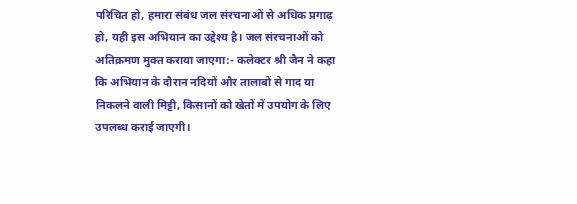परिचित हो, हमारा संबंध जल संरचनाओं से अधिक प्रगाढ़ हो, यही इस अभियान का उद्देश्य है। जल संरचनाओं को अतिक्रमण मुक्त कराया जाएगा:- कलेक्‍टर श्री जैन ने कहा कि अभियान के दौरान नदियों और तालाबों से गाद या निकलने वाली मिट्टी, किसानों को खेतों में उपयोग के लिए उपलब्ध कराई जाएगी।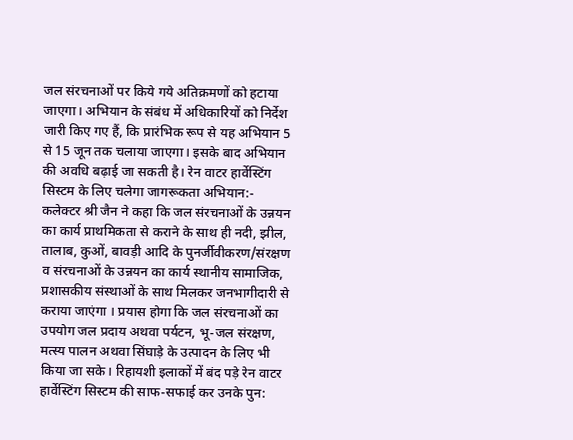जल संरचनाओं पर किये गये अतिक्रमणों को हटाया जाएगा। अभियान के संबंध में अधिकारियों को निर्देश जारी किए गए हैं, कि प्रारंभिक रूप से यह अभियान 5 से 15 जून तक चलाया जाएगा। इसके बाद अभियान की अवधि बढ़ाई जा सकती है। रेन वाटर हार्वेस्टिंग सिस्टम के लिए चलेगा जागरूकता अभियान:- कलेक्‍टर श्री जैन ने कहा कि जल संरचनाओं के उन्नयन का कार्य प्राथमिकता से कराने के साथ ही नदी, झील, तालाब, कुओं, बावड़ी आदि के पुनर्जीवीकरण/संरक्षण व संरचनाओं के उन्नयन का कार्य स्थानीय सामाजिक, प्रशासकीय संस्थाओं के साथ मिलकर जनभागीदारी से कराया जाएंगा । प्रयास होगा कि जल संरचनाओं का उपयोग जल प्रदाय अथवा पर्यटन, भू-जल संरक्षण, मत्स्य पालन अथवा सिंघाड़े के उत्पादन के लिए भी किया जा सके। रिहायशी इलाकों में बंद पड़े रेन वाटर हार्वेस्टिंग सिस्टम की साफ-सफाई कर उनके पुन: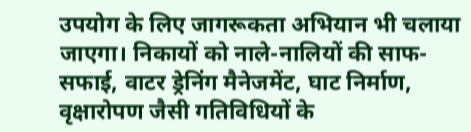उपयोग के लिए जागरूकता अभियान भी चलाया जाएगा। निकायों को नाले-नालियों की साफ-सफाई, वाटर ड्रेनिंग मैनेजमेंट, घाट निर्माण, वृक्षारोपण जैसी गतिविधियों के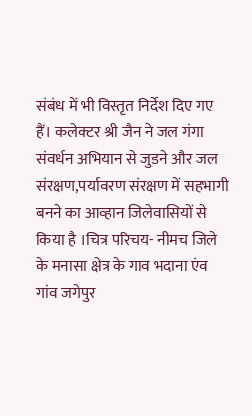संबंध में भी विस्तृत निर्देश दिए गए हैं। कलेक्‍टर श्री जैन ने जल गंगा संवर्धन अभियान से जुडने और जल संरक्षण,पर्यावरण संरक्षण में सहभागी बनने का आव्‍हान जिलेवासियों से किया है ।चित्र परिचय- नीमच जिले के मनासा क्षेत्र के गाव भदाना एंव गांव जगेपुर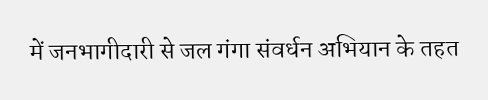में जनभागीदारी से जल गंगा संवर्धन अभियान के तहत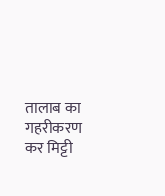तालाब का गहरीकरण कर मिट्टी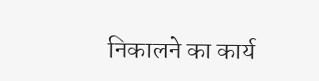निकालने का कार्य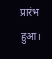प्रारंभ हुआ।